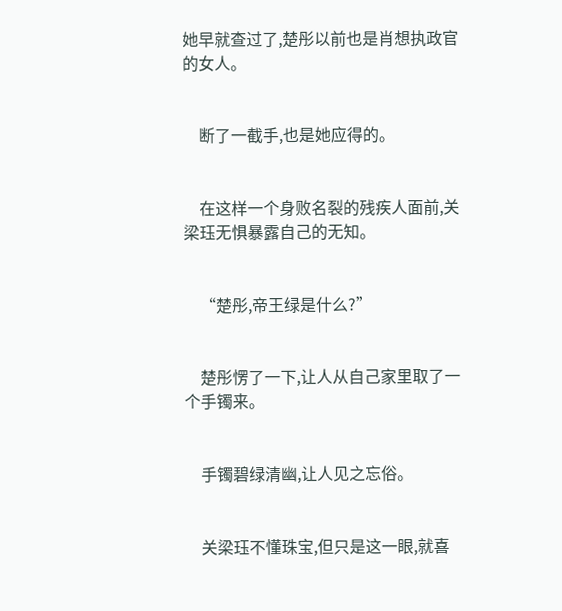她早就查过了,楚彤以前也是肖想执政官的女人。


    断了一截手,也是她应得的。


    在这样一个身败名裂的残疾人面前,关梁珏无惧暴露自己的无知。


    “楚彤,帝王绿是什么?”


    楚彤愣了一下,让人从自己家里取了一个手镯来。


    手镯碧绿清幽,让人见之忘俗。


    关梁珏不懂珠宝,但只是这一眼,就喜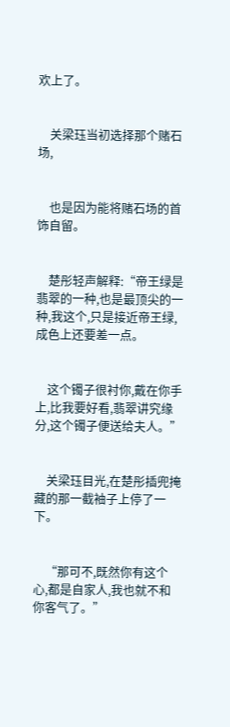欢上了。


    关梁珏当初选择那个赌石场,


    也是因为能将赌石场的首饰自留。


    楚彤轻声解释:“帝王绿是翡翠的一种,也是最顶尖的一种,我这个,只是接近帝王绿,成色上还要差一点。


    这个镯子很衬你,戴在你手上,比我要好看,翡翠讲究缘分,这个镯子便送给夫人。”


    关梁珏目光,在楚彤插兜掩藏的那一截袖子上停了一下。


    “那可不,既然你有这个心,都是自家人,我也就不和你客气了。”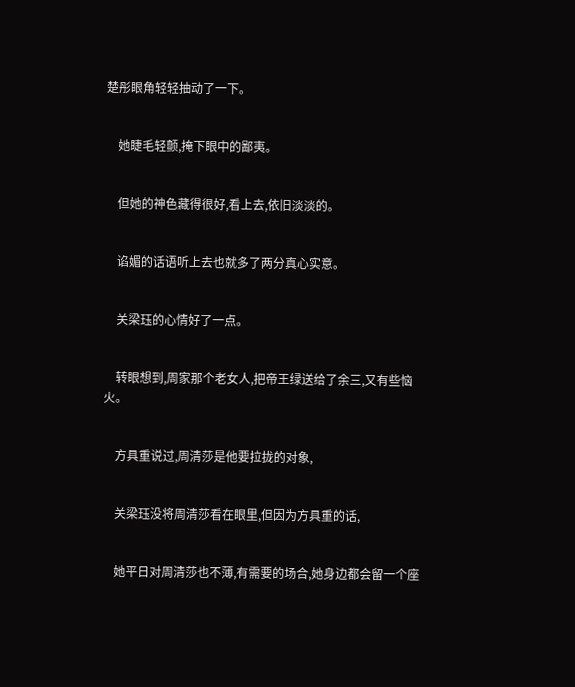楚彤眼角轻轻抽动了一下。


    她睫毛轻颤,掩下眼中的鄙夷。


    但她的神色藏得很好,看上去,依旧淡淡的。


    谄媚的话语听上去也就多了两分真心实意。


    关梁珏的心情好了一点。


    转眼想到,周家那个老女人,把帝王绿送给了余三,又有些恼火。


    方具重说过,周清莎是他要拉拢的对象,


    关梁珏没将周清莎看在眼里,但因为方具重的话,


    她平日对周清莎也不薄,有需要的场合,她身边都会留一个座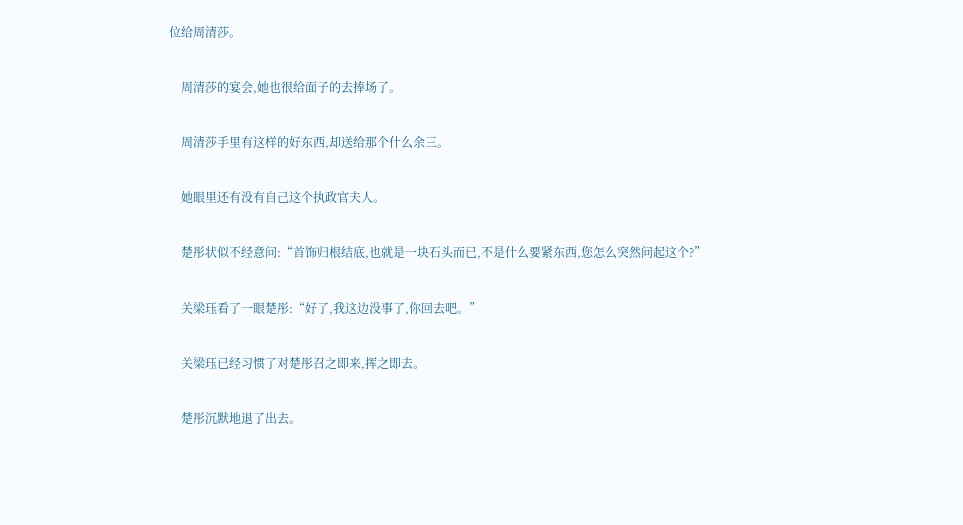位给周清莎。


    周清莎的宴会,她也很给面子的去捧场了。


    周清莎手里有这样的好东西,却送给那个什么余三。


    她眼里还有没有自己这个执政官夫人。


    楚彤状似不经意问:“首饰归根结底,也就是一块石头而已,不是什么要紧东西,您怎么突然问起这个?”


    关梁珏看了一眼楚彤:“好了,我这边没事了,你回去吧。”


    关梁珏已经习惯了对楚彤召之即来,挥之即去。


    楚彤沉默地退了出去。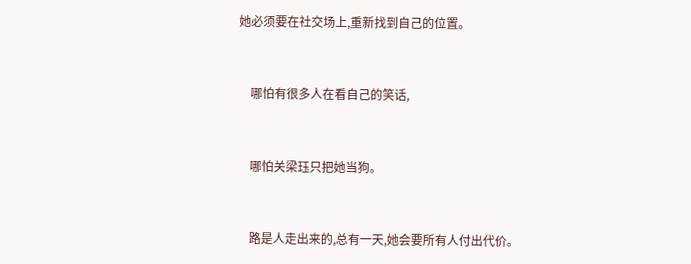她必须要在社交场上,重新找到自己的位置。


    哪怕有很多人在看自己的笑话,


    哪怕关梁珏只把她当狗。


    路是人走出来的,总有一天,她会要所有人付出代价。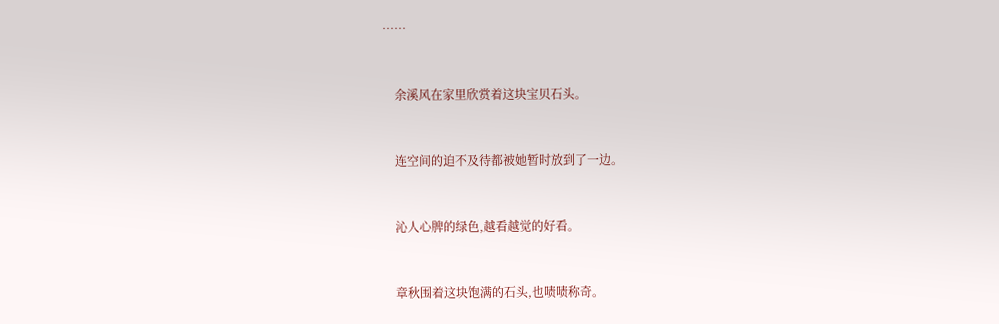……


    余溪风在家里欣赏着这块宝贝石头。


    连空间的迫不及待都被她暂时放到了一边。


    沁人心脾的绿色,越看越觉的好看。


    章秋围着这块饱满的石头,也啧啧称奇。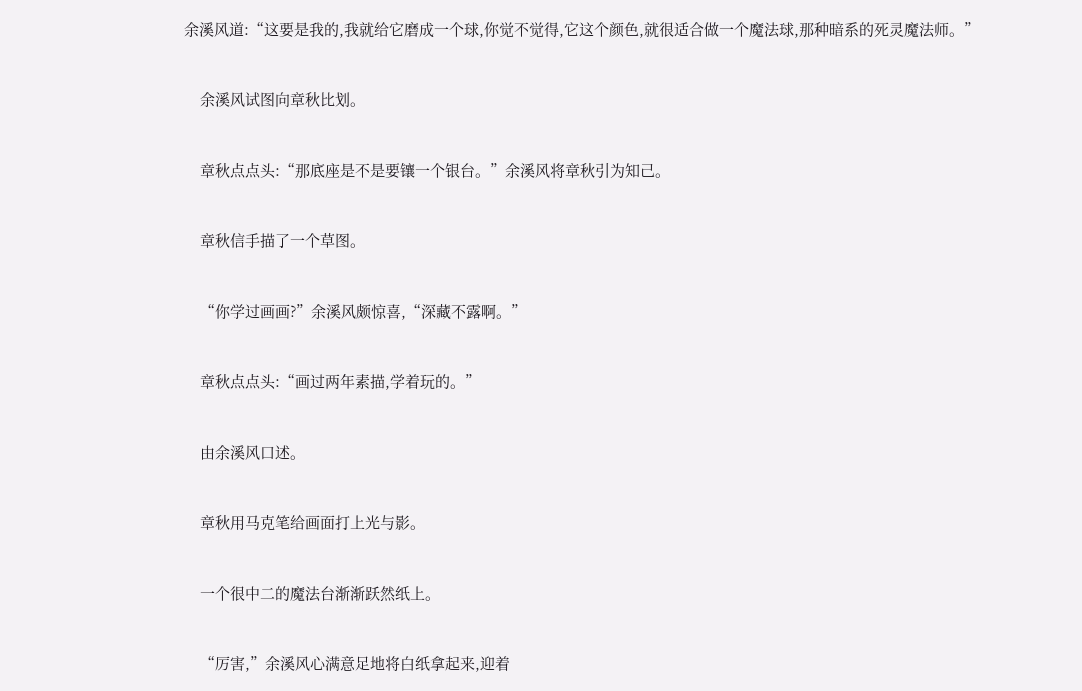余溪风道:“这要是我的,我就给它磨成一个球,你觉不觉得,它这个颜色,就很适合做一个魔法球,那种暗系的死灵魔法师。”


    余溪风试图向章秋比划。


    章秋点点头:“那底座是不是要镶一个银台。”余溪风将章秋引为知己。


    章秋信手描了一个草图。


    “你学过画画?”余溪风颇惊喜,“深藏不露啊。”


    章秋点点头:“画过两年素描,学着玩的。”


    由余溪风口述。


    章秋用马克笔给画面打上光与影。


    一个很中二的魔法台渐渐跃然纸上。


    “厉害,”余溪风心满意足地将白纸拿起来,迎着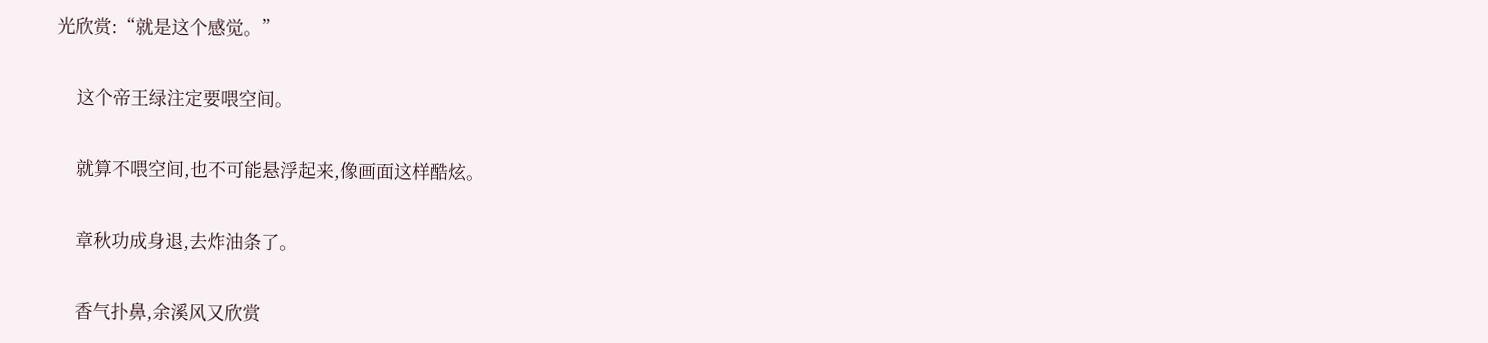光欣赏:“就是这个感觉。”


    这个帝王绿注定要喂空间。


    就算不喂空间,也不可能悬浮起来,像画面这样酷炫。


    章秋功成身退,去炸油条了。


    香气扑鼻,余溪风又欣赏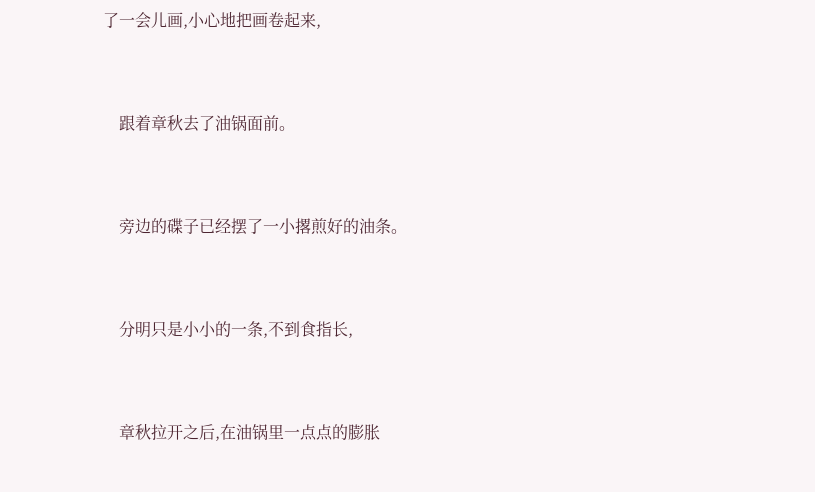了一会儿画,小心地把画卷起来,


    跟着章秋去了油锅面前。


    旁边的碟子已经摆了一小撂煎好的油条。


    分明只是小小的一条,不到食指长,


    章秋拉开之后,在油锅里一点点的膨胀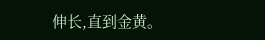伸长,直到金黄。